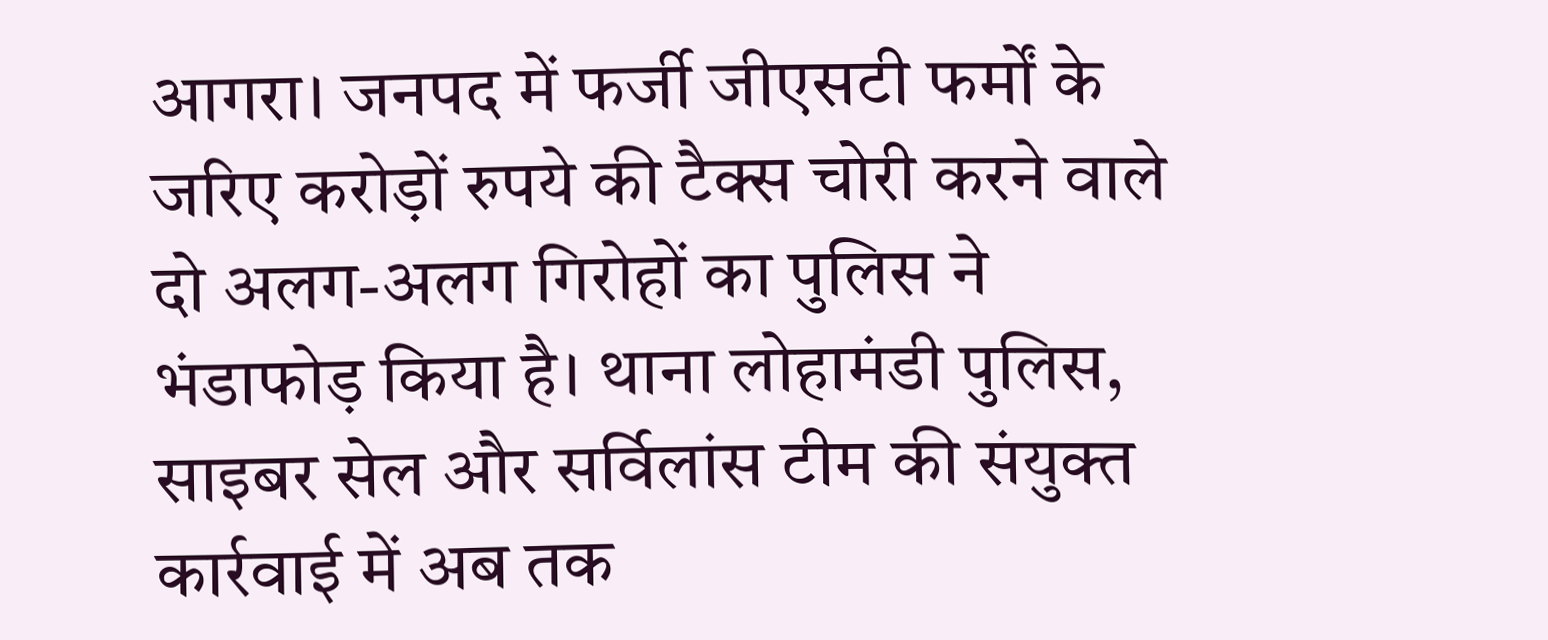आगरा। जनपद में फर्जी जीएसटी फर्मों के जरिए करोड़ों रुपये की टैक्स चोरी करने वाले दो अलग-अलग गिरोहों का पुलिस ने भंडाफोड़ किया है। थाना लोहामंडी पुलिस, साइबर सेल और सर्विलांस टीम की संयुक्त कार्रवाई में अब तक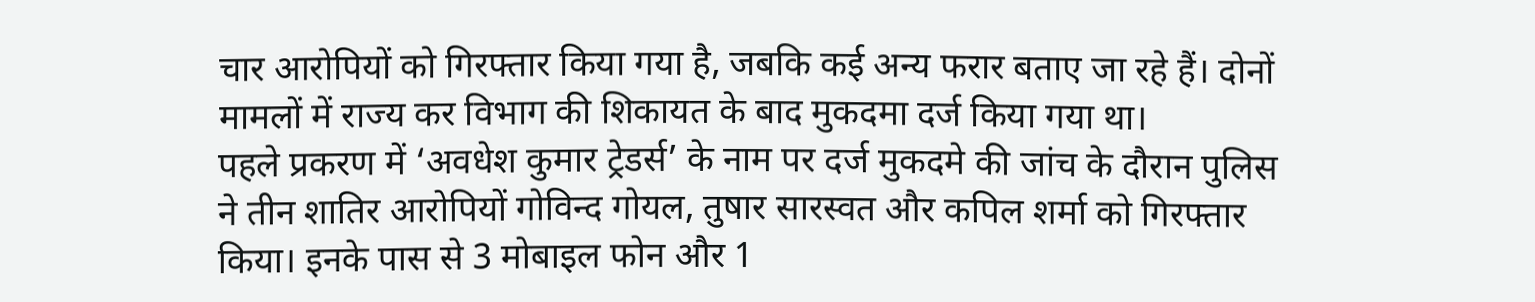चार आरोपियों को गिरफ्तार किया गया है, जबकि कई अन्य फरार बताए जा रहे हैं। दोनों मामलों में राज्य कर विभाग की शिकायत के बाद मुकदमा दर्ज किया गया था।
पहले प्रकरण में ‘अवधेश कुमार ट्रेडर्स’ के नाम पर दर्ज मुकदमे की जांच के दौरान पुलिस ने तीन शातिर आरोपियों गोविन्द गोयल, तुषार सारस्वत और कपिल शर्मा को गिरफ्तार किया। इनके पास से 3 मोबाइल फोन और 1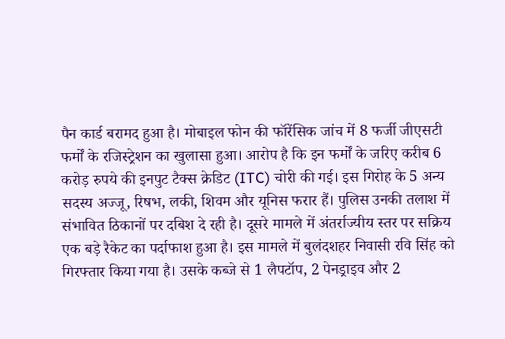पैन कार्ड बरामद हुआ है। मोबाइल फोन की फॉरेंसिक जांच में 8 फर्जी जीएसटी फर्मों के रजिस्ट्रेशन का खुलासा हुआ। आरोप है कि इन फर्मों के जरिए करीब 6 करोड़ रुपये की इनपुट टैक्स क्रेडिट (ITC) चोरी की गई। इस गिरोह के 5 अन्य सदस्य अज्जू, रिषभ, लकी, शिवम और यूनिस फरार हैं। पुलिस उनकी तलाश में संभावित ठिकानों पर दबिश दे रही है। दूसरे मामले में अंतर्राज्यीय स्तर पर सक्रिय एक बड़े रैकेट का पर्दाफाश हुआ है। इस मामले में बुलंदशहर निवासी रवि सिंह को गिरफ्तार किया गया है। उसके कब्जे से 1 लैपटॉप, 2 पेनड्राइव और 2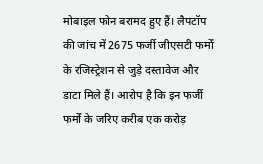मोबाइल फोन बरामद हुए हैं। लैपटॉप की जांच में 2675 फर्जी जीएसटी फर्मों के रजिस्ट्रेशन से जुड़े दस्तावेज और डाटा मिले हैं। आरोप है कि इन फर्जी फर्मों के जरिए करीब एक करोड़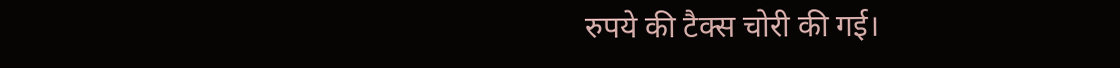रुपये की टैक्स चोरी की गई।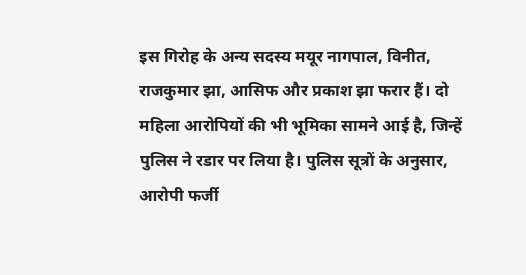इस गिरोह के अन्य सदस्य मयूर नागपाल, विनीत, राजकुमार झा, आसिफ और प्रकाश झा फरार हैं। दो महिला आरोपियों की भी भूमिका सामने आई है, जिन्हें पुलिस ने रडार पर लिया है। पुलिस सूत्रों के अनुसार, आरोपी फर्जी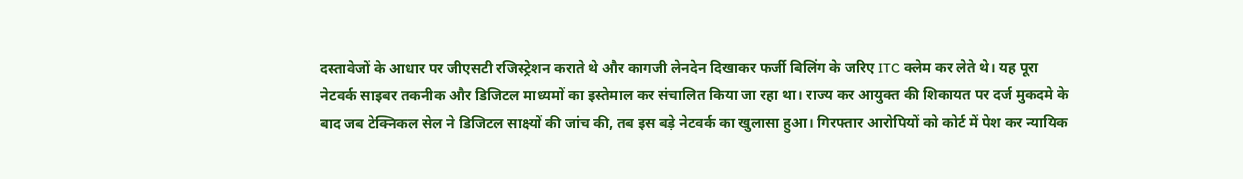दस्तावेजों के आधार पर जीएसटी रजिस्ट्रेशन कराते थे और कागजी लेनदेन दिखाकर फर्जी बिलिंग के जरिए ITC क्लेम कर लेते थे। यह पूरा नेटवर्क साइबर तकनीक और डिजिटल माध्यमों का इस्तेमाल कर संचालित किया जा रहा था। राज्य कर आयुक्त की शिकायत पर दर्ज मुकदमे के बाद जब टेक्निकल सेल ने डिजिटल साक्ष्यों की जांच की, तब इस बड़े नेटवर्क का खुलासा हुआ। गिरफ्तार आरोपियों को कोर्ट में पेश कर न्यायिक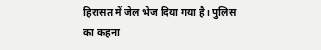हिरासत में जेल भेज दिया गया है। पुलिस का कहना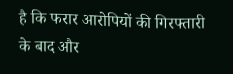है कि फरार आरोपियों की गिरफ्तारी के बाद और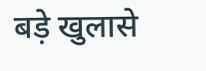बड़े खुलासे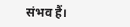संभव हैं।